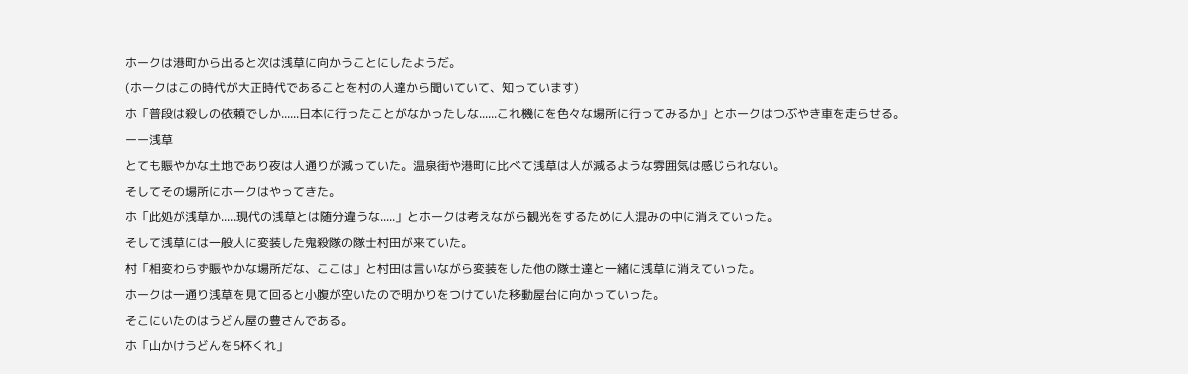ホークは港町から出ると次は浅草に向かうことにしたようだ。
(ホークはこの時代が大正時代であることを村の人達から聞いていて、知っています)
ホ「普段は殺しの依頼でしか......日本に行ったことがなかったしな......これ機にを色々な場所に行ってみるか」とホークはつぶやき車を走らせる。
ーー浅草
とても賑やかな土地であり夜は人通りが減っていた。温泉街や港町に比べて浅草は人が減るような雰囲気は感じられない。
そしてその場所にホークはやってきた。
ホ「此処が浅草か.....現代の浅草とは随分違うな.....」とホークは考えながら観光をするために人混みの中に消えていった。
そして浅草には一般人に変装した鬼殺隊の隊士村田が来ていた。
村「相変わらず賑やかな場所だな、ここは」と村田は言いながら変装をした他の隊士達と一緒に浅草に消えていった。
ホークは一通り浅草を見て回ると小腹が空いたので明かりをつけていた移動屋台に向かっていった。
そこにいたのはうどん屋の豊さんである。
ホ「山かけうどんを5杯くれ」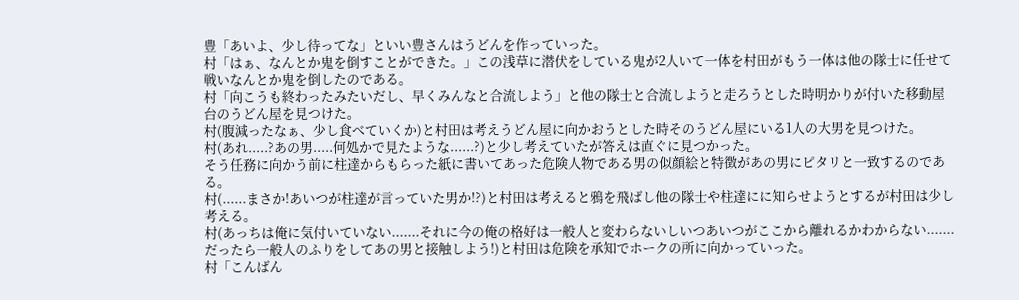豊「あいよ、少し待ってな」といい豊さんはうどんを作っていった。
村「はぁ、なんとか鬼を倒すことができた。」この浅草に潜伏をしている鬼が2人いて一体を村田がもう一体は他の隊士に任せて戦いなんとか鬼を倒したのである。
村「向こうも終わったみたいだし、早くみんなと合流しよう」と他の隊士と合流しようと走ろうとした時明かりが付いた移動屋台のうどん屋を見つけた。
村(腹減ったなぁ、少し食べていくか)と村田は考えうどん屋に向かおうとした時そのうどん屋にいる1人の大男を見つけた。
村(あれ.....?あの男.....何処かで見たような......?)と少し考えていたが答えは直ぐに見つかった。
そう任務に向かう前に柱達からもらった紙に書いてあった危険人物である男の似顔絵と特徴があの男にピタリと一致するのである。
村(......まさか!あいつが柱達が言っていた男か!?)と村田は考えると鴉を飛ばし他の隊士や柱達にに知らせようとするが村田は少し考える。
村(あっちは俺に気付いていない.......それに今の俺の格好は一般人と変わらないしいつあいつがここから離れるかわからない.......だったら一般人のふりをしてあの男と接触しよう!)と村田は危険を承知でホークの所に向かっていった。
村「こんばん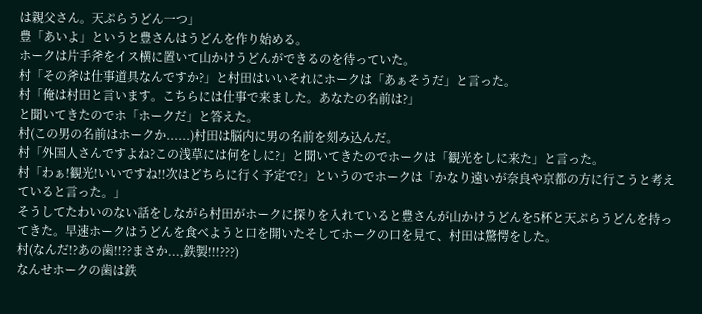は親父さん。天ぷらうどん一つ」
豊「あいよ」というと豊さんはうどんを作り始める。
ホークは片手斧をイス横に置いて山かけうどんができるのを待っていた。
村「その斧は仕事道具なんですか?」と村田はいいそれにホークは「あぁそうだ」と言った。
村「俺は村田と言います。こちらには仕事で来ました。あなたの名前は?」
と聞いてきたのでホ「ホークだ」と答えた。
村(この男の名前はホークか......)村田は脳内に男の名前を刻み込んだ。
村「外国人さんですよね?この浅草には何をしに?」と聞いてきたのでホークは「観光をしに来た」と言った。
村「わぁ!観光!いいですね!!次はどちらに行く予定で?」というのでホークは「かなり遠いが奈良や京都の方に行こうと考えていると言った。」
そうしてたわいのない話をしながら村田がホークに探りを入れていると豊さんが山かけうどんを5杯と天ぷらうどんを持ってきた。早速ホークはうどんを食べようと口を開いたそしてホークの口を見て、村田は驚愕をした。
村(なんだ!?あの歯!!??まさか...,鉄製!!!???)
なんせホークの歯は鉄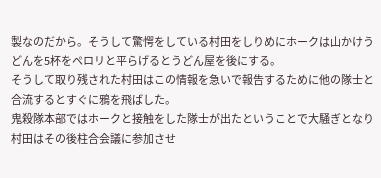製なのだから。そうして驚愕をしている村田をしりめにホークは山かけうどんを5杯をペロリと平らげるとうどん屋を後にする。
そうして取り残された村田はこの情報を急いで報告するために他の隊士と合流するとすぐに鴉を飛ばした。
鬼殺隊本部ではホークと接触をした隊士が出たということで大騒ぎとなり村田はその後柱合会議に参加させ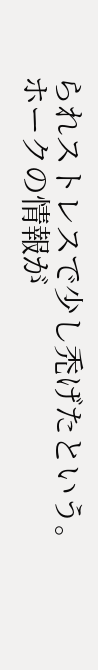られストレスで少し禿げたという。
ホークの情報が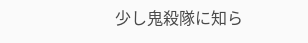少し鬼殺隊に知ら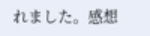れました。感想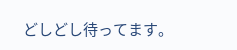どしどし待ってます。